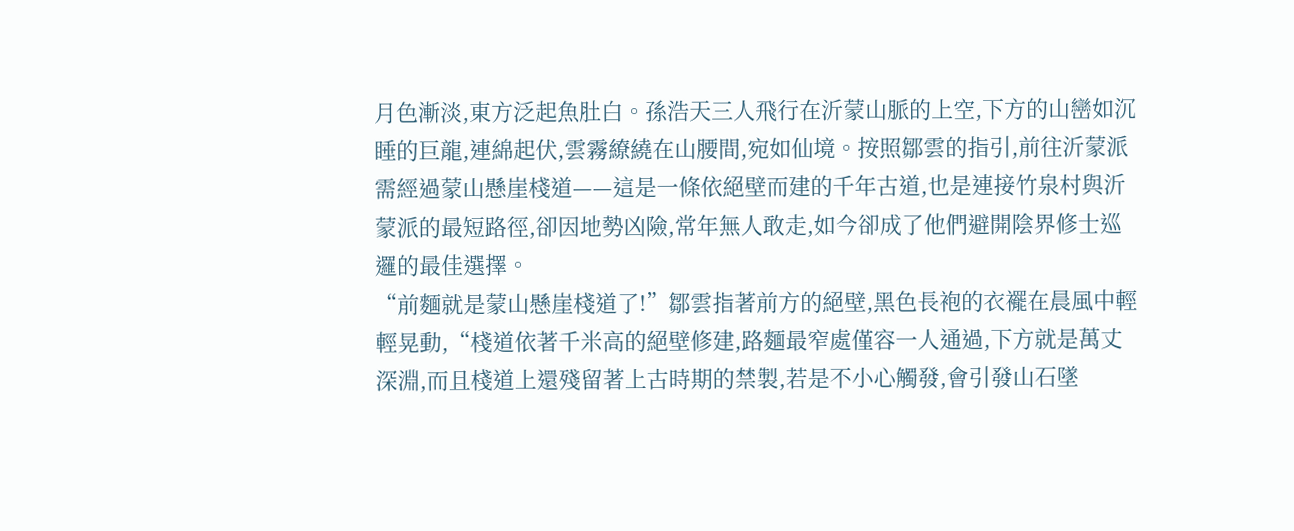月色漸淡,東方泛起魚肚白。孫浩天三人飛行在沂蒙山脈的上空,下方的山巒如沉睡的巨龍,連綿起伏,雲霧繚繞在山腰間,宛如仙境。按照鄒雲的指引,前往沂蒙派需經過蒙山懸崖棧道——這是一條依絕壁而建的千年古道,也是連接竹泉村與沂蒙派的最短路徑,卻因地勢凶險,常年無人敢走,如今卻成了他們避開陰界修士巡邏的最佳選擇。
“前麵就是蒙山懸崖棧道了!”鄒雲指著前方的絕壁,黑色長袍的衣襬在晨風中輕輕晃動,“棧道依著千米高的絕壁修建,路麵最窄處僅容一人通過,下方就是萬丈深淵,而且棧道上還殘留著上古時期的禁製,若是不小心觸發,會引發山石墜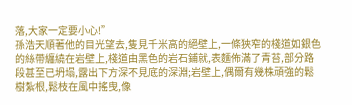落,大家一定要小心!”
孫浩天順著他的目光望去,隻見千米高的絕壁上,一條狹窄的棧道如銀色的絲帶纏繞在岩壁上,棧道由黑色的岩石鋪就,表麵佈滿了青苔,部分路段甚至已坍塌,露出下方深不見底的深淵;岩壁上,偶爾有幾株頑強的鬆樹紮根,鬆枝在風中搖曳,像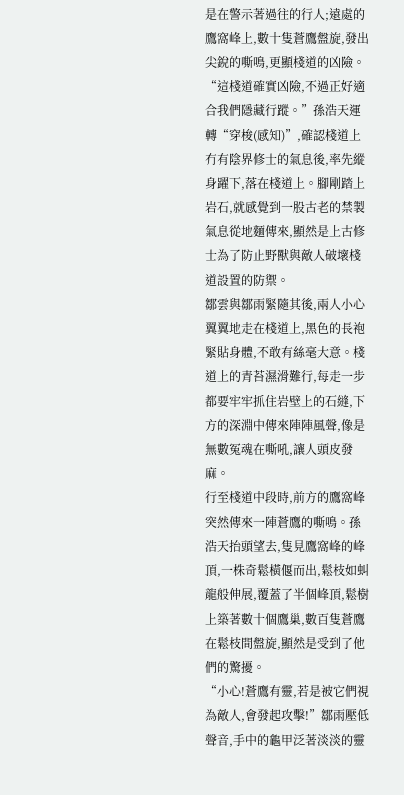是在警示著過往的行人;遠處的鷹窩峰上,數十隻蒼鷹盤旋,發出尖銳的嘶鳴,更顯棧道的凶險。
“這棧道確實凶險,不過正好適合我們隱藏行蹤。”孫浩天運轉“穿梭(感知)”,確認棧道上冇有陰界修士的氣息後,率先縱身躍下,落在棧道上。腳剛踏上岩石,就感覺到一股古老的禁製氣息從地麵傳來,顯然是上古修士為了防止野獸與敵人破壞棧道設置的防禦。
鄒雲與鄒雨緊隨其後,兩人小心翼翼地走在棧道上,黑色的長袍緊貼身體,不敢有絲毫大意。棧道上的青苔濕滑難行,每走一步都要牢牢抓住岩壁上的石縫,下方的深淵中傳來陣陣風聲,像是無數冤魂在嘶吼,讓人頭皮發麻。
行至棧道中段時,前方的鷹窩峰突然傳來一陣蒼鷹的嘶鳴。孫浩天抬頭望去,隻見鷹窩峰的峰頂,一株奇鬆橫偃而出,鬆枝如虯龍般伸展,覆蓋了半個峰頂,鬆樹上築著數十個鷹巢,數百隻蒼鷹在鬆枝間盤旋,顯然是受到了他們的驚擾。
“小心!蒼鷹有靈,若是被它們視為敵人,會發起攻擊!”鄒雨壓低聲音,手中的龜甲泛著淡淡的靈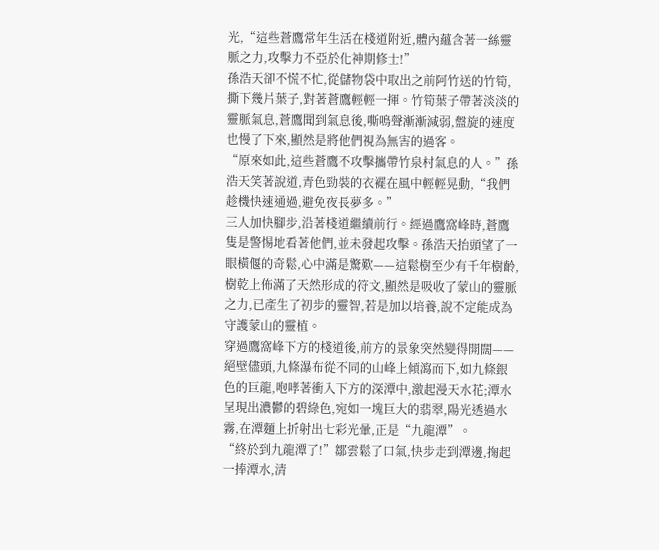光,“這些蒼鷹常年生活在棧道附近,體內蘊含著一絲靈脈之力,攻擊力不亞於化神期修士!”
孫浩天卻不慌不忙,從儲物袋中取出之前阿竹送的竹筍,撕下幾片葉子,對著蒼鷹輕輕一揮。竹筍葉子帶著淡淡的靈脈氣息,蒼鷹聞到氣息後,嘶鳴聲漸漸減弱,盤旋的速度也慢了下來,顯然是將他們視為無害的過客。
“原來如此,這些蒼鷹不攻擊攜帶竹泉村氣息的人。”孫浩天笑著說道,青色勁裝的衣襬在風中輕輕晃動,“我們趁機快速通過,避免夜長夢多。”
三人加快腳步,沿著棧道繼續前行。經過鷹窩峰時,蒼鷹隻是警惕地看著他們,並未發起攻擊。孫浩天抬頭望了一眼橫偃的奇鬆,心中滿是驚歎——這鬆樹至少有千年樹齡,樹乾上佈滿了天然形成的符文,顯然是吸收了蒙山的靈脈之力,已產生了初步的靈智,若是加以培養,說不定能成為守護蒙山的靈植。
穿過鷹窩峰下方的棧道後,前方的景象突然變得開闊——絕壁儘頭,九條瀑布從不同的山峰上傾瀉而下,如九條銀色的巨龍,咆哮著衝入下方的深潭中,激起漫天水花;潭水呈現出濃鬱的碧綠色,宛如一塊巨大的翡翠,陽光透過水霧,在潭麵上折射出七彩光暈,正是“九龍潭”。
“終於到九龍潭了!”鄒雲鬆了口氣,快步走到潭邊,掬起一捧潭水,清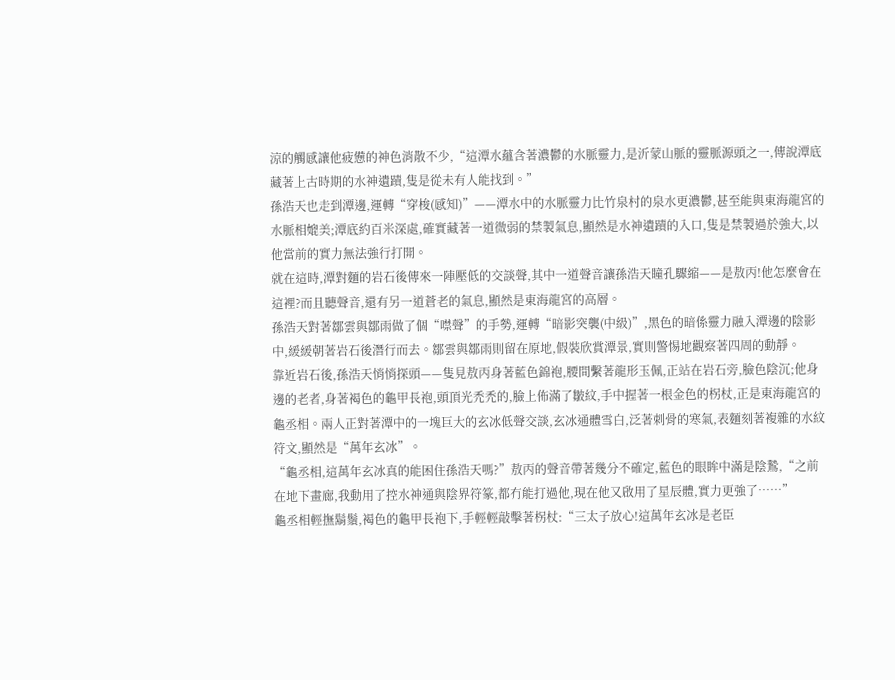涼的觸感讓他疲憊的神色消散不少,“這潭水蘊含著濃鬱的水脈靈力,是沂蒙山脈的靈脈源頭之一,傳說潭底藏著上古時期的水神遺蹟,隻是從未有人能找到。”
孫浩天也走到潭邊,運轉“穿梭(感知)”——潭水中的水脈靈力比竹泉村的泉水更濃鬱,甚至能與東海龍宮的水脈相媲美;潭底約百米深處,確實藏著一道微弱的禁製氣息,顯然是水神遺蹟的入口,隻是禁製過於強大,以他當前的實力無法強行打開。
就在這時,潭對麵的岩石後傳來一陣壓低的交談聲,其中一道聲音讓孫浩天瞳孔驟縮——是敖丙!他怎麼會在這裡?而且聽聲音,還有另一道蒼老的氣息,顯然是東海龍宮的高層。
孫浩天對著鄒雲與鄒雨做了個“噤聲”的手勢,運轉“暗影突襲(中級)”,黑色的暗係靈力融入潭邊的陰影中,緩緩朝著岩石後潛行而去。鄒雲與鄒雨則留在原地,假裝欣賞潭景,實則警惕地觀察著四周的動靜。
靠近岩石後,孫浩天悄悄探頭——隻見敖丙身著藍色錦袍,腰間繫著龍形玉佩,正站在岩石旁,臉色陰沉;他身邊的老者,身著褐色的龜甲長袍,頭頂光禿禿的,臉上佈滿了皺紋,手中握著一根金色的柺杖,正是東海龍宮的龜丞相。兩人正對著潭中的一塊巨大的玄冰低聲交談,玄冰通體雪白,泛著刺骨的寒氣,表麵刻著複雜的水紋符文,顯然是“萬年玄冰”。
“龜丞相,這萬年玄冰真的能困住孫浩天嗎?”敖丙的聲音帶著幾分不確定,藍色的眼眸中滿是陰鷙,“之前在地下畫廊,我動用了控水神通與陰界符篆,都冇能打過他,現在他又啟用了星辰體,實力更強了……”
龜丞相輕撫鬍鬚,褐色的龜甲長袍下,手輕輕敲擊著柺杖:“三太子放心!這萬年玄冰是老臣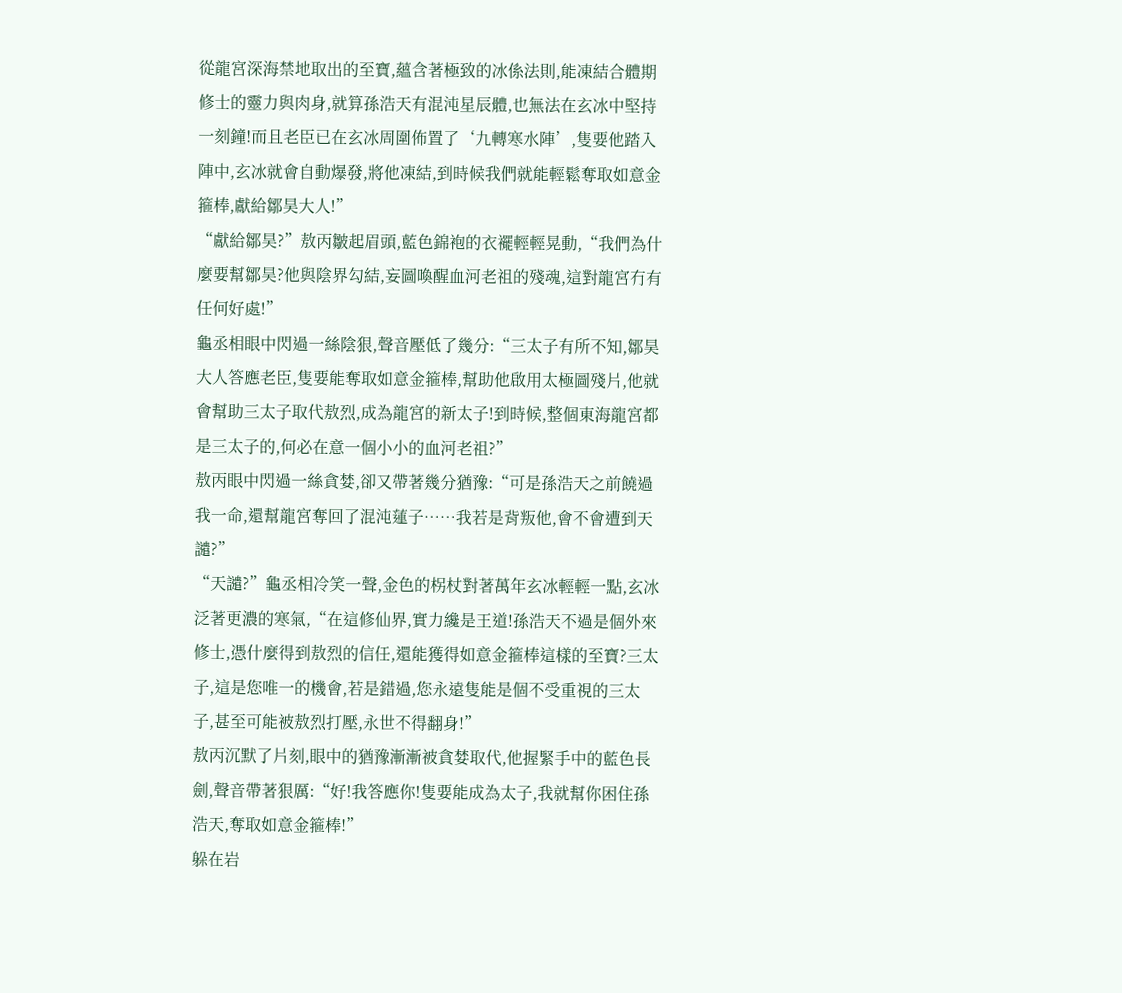從龍宮深海禁地取出的至寶,蘊含著極致的冰係法則,能凍結合體期修士的靈力與肉身,就算孫浩天有混沌星辰體,也無法在玄冰中堅持一刻鐘!而且老臣已在玄冰周圍佈置了‘九轉寒水陣’,隻要他踏入陣中,玄冰就會自動爆發,將他凍結,到時候我們就能輕鬆奪取如意金箍棒,獻給鄒昊大人!”
“獻給鄒昊?”敖丙皺起眉頭,藍色錦袍的衣襬輕輕晃動,“我們為什麼要幫鄒昊?他與陰界勾結,妄圖喚醒血河老祖的殘魂,這對龍宮冇有任何好處!”
龜丞相眼中閃過一絲陰狠,聲音壓低了幾分:“三太子有所不知,鄒昊大人答應老臣,隻要能奪取如意金箍棒,幫助他啟用太極圖殘片,他就會幫助三太子取代敖烈,成為龍宮的新太子!到時候,整個東海龍宮都是三太子的,何必在意一個小小的血河老祖?”
敖丙眼中閃過一絲貪婪,卻又帶著幾分猶豫:“可是孫浩天之前饒過我一命,還幫龍宮奪回了混沌蓮子……我若是背叛他,會不會遭到天譴?”
“天譴?”龜丞相冷笑一聲,金色的柺杖對著萬年玄冰輕輕一點,玄冰泛著更濃的寒氣,“在這修仙界,實力纔是王道!孫浩天不過是個外來修士,憑什麼得到敖烈的信任,還能獲得如意金箍棒這樣的至寶?三太子,這是您唯一的機會,若是錯過,您永遠隻能是個不受重視的三太子,甚至可能被敖烈打壓,永世不得翻身!”
敖丙沉默了片刻,眼中的猶豫漸漸被貪婪取代,他握緊手中的藍色長劍,聲音帶著狠厲:“好!我答應你!隻要能成為太子,我就幫你困住孫浩天,奪取如意金箍棒!”
躲在岩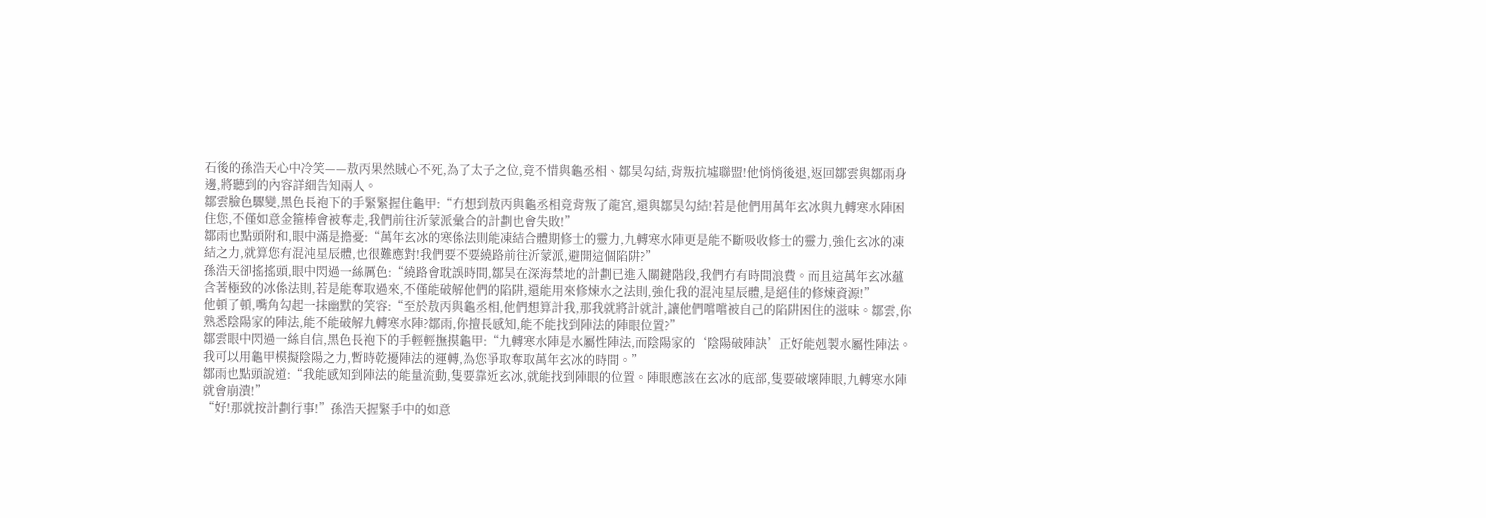石後的孫浩天心中冷笑——敖丙果然賊心不死,為了太子之位,竟不惜與龜丞相、鄒昊勾結,背叛抗墟聯盟!他悄悄後退,返回鄒雲與鄒雨身邊,將聽到的內容詳細告知兩人。
鄒雲臉色驟變,黑色長袍下的手緊緊握住龜甲:“冇想到敖丙與龜丞相竟背叛了龍宮,還與鄒昊勾結!若是他們用萬年玄冰與九轉寒水陣困住您,不僅如意金箍棒會被奪走,我們前往沂蒙派彙合的計劃也會失敗!”
鄒雨也點頭附和,眼中滿是擔憂:“萬年玄冰的寒係法則能凍結合體期修士的靈力,九轉寒水陣更是能不斷吸收修士的靈力,強化玄冰的凍結之力,就算您有混沌星辰體,也很難應對!我們要不要繞路前往沂蒙派,避開這個陷阱?”
孫浩天卻搖搖頭,眼中閃過一絲厲色:“繞路會耽誤時間,鄒昊在深海禁地的計劃已進入關鍵階段,我們冇有時間浪費。而且這萬年玄冰蘊含著極致的冰係法則,若是能奪取過來,不僅能破解他們的陷阱,還能用來修煉水之法則,強化我的混沌星辰體,是絕佳的修煉資源!”
他頓了頓,嘴角勾起一抹幽默的笑容:“至於敖丙與龜丞相,他們想算計我,那我就將計就計,讓他們嚐嚐被自己的陷阱困住的滋味。鄒雲,你熟悉陰陽家的陣法,能不能破解九轉寒水陣?鄒雨,你擅長感知,能不能找到陣法的陣眼位置?”
鄒雲眼中閃過一絲自信,黑色長袍下的手輕輕撫摸龜甲:“九轉寒水陣是水屬性陣法,而陰陽家的‘陰陽破陣訣’正好能剋製水屬性陣法。我可以用龜甲模擬陰陽之力,暫時乾擾陣法的運轉,為您爭取奪取萬年玄冰的時間。”
鄒雨也點頭說道:“我能感知到陣法的能量流動,隻要靠近玄冰,就能找到陣眼的位置。陣眼應該在玄冰的底部,隻要破壞陣眼,九轉寒水陣就會崩潰!”
“好!那就按計劃行事!”孫浩天握緊手中的如意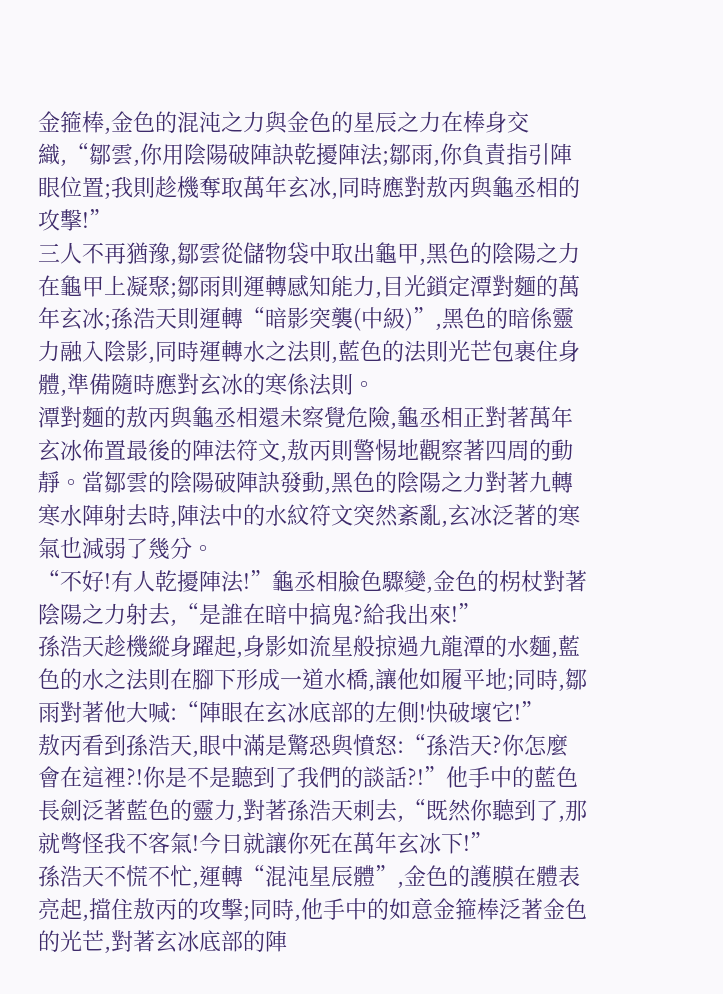金箍棒,金色的混沌之力與金色的星辰之力在棒身交織,“鄒雲,你用陰陽破陣訣乾擾陣法;鄒雨,你負責指引陣眼位置;我則趁機奪取萬年玄冰,同時應對敖丙與龜丞相的攻擊!”
三人不再猶豫,鄒雲從儲物袋中取出龜甲,黑色的陰陽之力在龜甲上凝聚;鄒雨則運轉感知能力,目光鎖定潭對麵的萬年玄冰;孫浩天則運轉“暗影突襲(中級)”,黑色的暗係靈力融入陰影,同時運轉水之法則,藍色的法則光芒包裹住身體,準備隨時應對玄冰的寒係法則。
潭對麵的敖丙與龜丞相還未察覺危險,龜丞相正對著萬年玄冰佈置最後的陣法符文,敖丙則警惕地觀察著四周的動靜。當鄒雲的陰陽破陣訣發動,黑色的陰陽之力對著九轉寒水陣射去時,陣法中的水紋符文突然紊亂,玄冰泛著的寒氣也減弱了幾分。
“不好!有人乾擾陣法!”龜丞相臉色驟變,金色的柺杖對著陰陽之力射去,“是誰在暗中搞鬼?給我出來!”
孫浩天趁機縱身躍起,身影如流星般掠過九龍潭的水麵,藍色的水之法則在腳下形成一道水橋,讓他如履平地;同時,鄒雨對著他大喊:“陣眼在玄冰底部的左側!快破壞它!”
敖丙看到孫浩天,眼中滿是驚恐與憤怒:“孫浩天?你怎麼會在這裡?!你是不是聽到了我們的談話?!”他手中的藍色長劍泛著藍色的靈力,對著孫浩天刺去,“既然你聽到了,那就彆怪我不客氣!今日就讓你死在萬年玄冰下!”
孫浩天不慌不忙,運轉“混沌星辰體”,金色的護膜在體表亮起,擋住敖丙的攻擊;同時,他手中的如意金箍棒泛著金色的光芒,對著玄冰底部的陣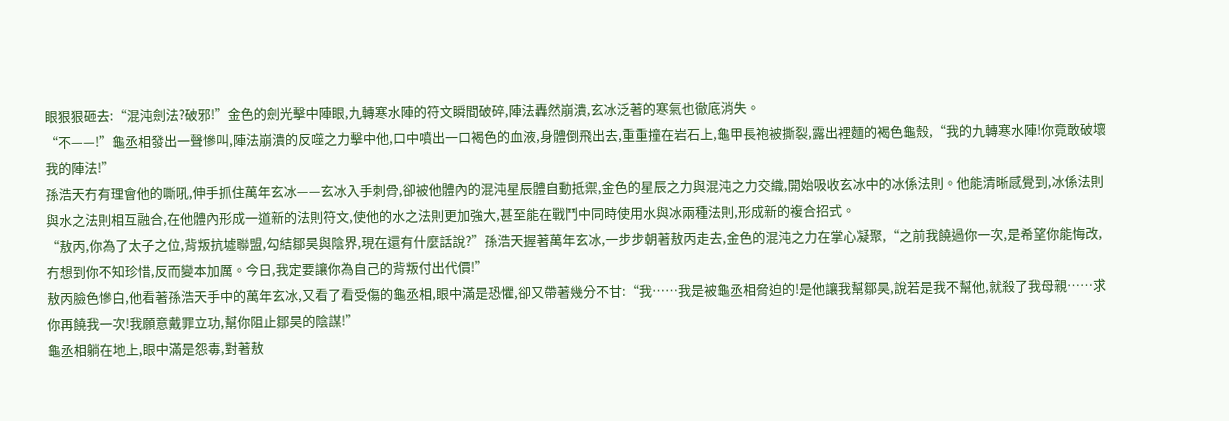眼狠狠砸去:“混沌劍法?破邪!”金色的劍光擊中陣眼,九轉寒水陣的符文瞬間破碎,陣法轟然崩潰,玄冰泛著的寒氣也徹底消失。
“不——!”龜丞相發出一聲慘叫,陣法崩潰的反噬之力擊中他,口中噴出一口褐色的血液,身體倒飛出去,重重撞在岩石上,龜甲長袍被撕裂,露出裡麵的褐色龜殼,“我的九轉寒水陣!你竟敢破壞我的陣法!”
孫浩天冇有理會他的嘶吼,伸手抓住萬年玄冰——玄冰入手刺骨,卻被他體內的混沌星辰體自動抵禦,金色的星辰之力與混沌之力交織,開始吸收玄冰中的冰係法則。他能清晰感覺到,冰係法則與水之法則相互融合,在他體內形成一道新的法則符文,使他的水之法則更加強大,甚至能在戰鬥中同時使用水與冰兩種法則,形成新的複合招式。
“敖丙,你為了太子之位,背叛抗墟聯盟,勾結鄒昊與陰界,現在還有什麼話說?”孫浩天握著萬年玄冰,一步步朝著敖丙走去,金色的混沌之力在掌心凝聚,“之前我饒過你一次,是希望你能悔改,冇想到你不知珍惜,反而變本加厲。今日,我定要讓你為自己的背叛付出代價!”
敖丙臉色慘白,他看著孫浩天手中的萬年玄冰,又看了看受傷的龜丞相,眼中滿是恐懼,卻又帶著幾分不甘:“我……我是被龜丞相脅迫的!是他讓我幫鄒昊,說若是我不幫他,就殺了我母親……求你再饒我一次!我願意戴罪立功,幫你阻止鄒昊的陰謀!”
龜丞相躺在地上,眼中滿是怨毒,對著敖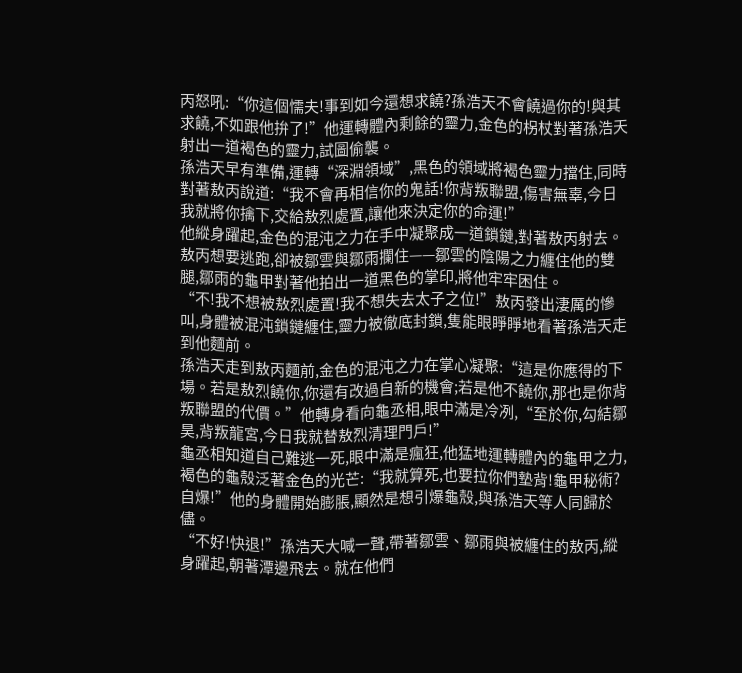丙怒吼:“你這個懦夫!事到如今還想求饒?孫浩天不會饒過你的!與其求饒,不如跟他拚了!”他運轉體內剩餘的靈力,金色的柺杖對著孫浩天射出一道褐色的靈力,試圖偷襲。
孫浩天早有準備,運轉“深淵領域”,黑色的領域將褐色靈力擋住,同時對著敖丙說道:“我不會再相信你的鬼話!你背叛聯盟,傷害無辜,今日我就將你擒下,交給敖烈處置,讓他來決定你的命運!”
他縱身躍起,金色的混沌之力在手中凝聚成一道鎖鏈,對著敖丙射去。敖丙想要逃跑,卻被鄒雲與鄒雨攔住——鄒雲的陰陽之力纏住他的雙腿,鄒雨的龜甲對著他拍出一道黑色的掌印,將他牢牢困住。
“不!我不想被敖烈處置!我不想失去太子之位!”敖丙發出淒厲的慘叫,身體被混沌鎖鏈纏住,靈力被徹底封鎖,隻能眼睜睜地看著孫浩天走到他麵前。
孫浩天走到敖丙麵前,金色的混沌之力在掌心凝聚:“這是你應得的下場。若是敖烈饒你,你還有改過自新的機會;若是他不饒你,那也是你背叛聯盟的代價。”他轉身看向龜丞相,眼中滿是冷冽,“至於你,勾結鄒昊,背叛龍宮,今日我就替敖烈清理門戶!”
龜丞相知道自己難逃一死,眼中滿是瘋狂,他猛地運轉體內的龜甲之力,褐色的龜殼泛著金色的光芒:“我就算死,也要拉你們墊背!龜甲秘術?自爆!”他的身體開始膨脹,顯然是想引爆龜殼,與孫浩天等人同歸於儘。
“不好!快退!”孫浩天大喊一聲,帶著鄒雲、鄒雨與被纏住的敖丙,縱身躍起,朝著潭邊飛去。就在他們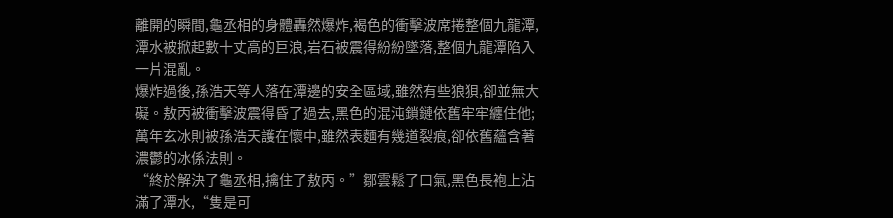離開的瞬間,龜丞相的身體轟然爆炸,褐色的衝擊波席捲整個九龍潭,潭水被掀起數十丈高的巨浪,岩石被震得紛紛墜落,整個九龍潭陷入一片混亂。
爆炸過後,孫浩天等人落在潭邊的安全區域,雖然有些狼狽,卻並無大礙。敖丙被衝擊波震得昏了過去,黑色的混沌鎖鏈依舊牢牢纏住他;萬年玄冰則被孫浩天護在懷中,雖然表麵有幾道裂痕,卻依舊蘊含著濃鬱的冰係法則。
“終於解決了龜丞相,擒住了敖丙。”鄒雲鬆了口氣,黑色長袍上沾滿了潭水,“隻是可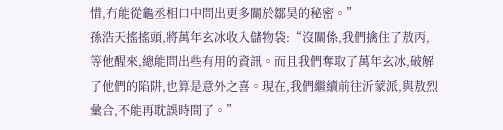惜,冇能從龜丞相口中問出更多關於鄒昊的秘密。”
孫浩天搖搖頭,將萬年玄冰收入儲物袋:“沒關係,我們擒住了敖丙,等他醒來,總能問出些有用的資訊。而且我們奪取了萬年玄冰,破解了他們的陷阱,也算是意外之喜。現在,我們繼續前往沂蒙派,與敖烈彙合,不能再耽誤時間了。”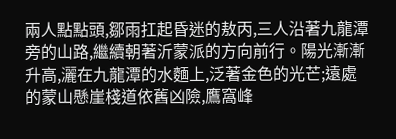兩人點點頭,鄒雨扛起昏迷的敖丙,三人沿著九龍潭旁的山路,繼續朝著沂蒙派的方向前行。陽光漸漸升高,灑在九龍潭的水麵上,泛著金色的光芒;遠處的蒙山懸崖棧道依舊凶險,鷹窩峰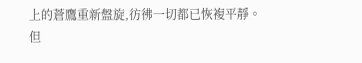上的蒼鷹重新盤旋,彷彿一切都已恢複平靜。
但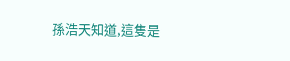孫浩天知道,這隻是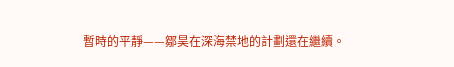暫時的平靜——鄒昊在深海禁地的計劃還在繼續。